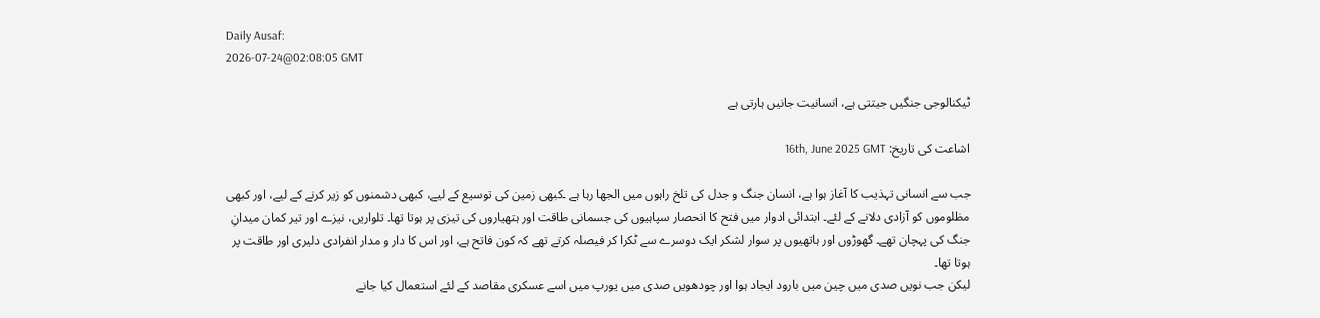Daily Ausaf:
2026-07-24@02:08:05 GMT

ٹیکنالوجی جنگیں جیتتی ہے، انسانیت جانیں ہارتی ہے

اشاعت کی تاریخ: 16th, June 2025 GMT

جب سے انسانی تہذیب کا آغاز ہوا ہے، انسان جنگ و جدل کی تلخ راہوں میں الجھا رہا ہے ۔کبھی زمین کی توسیع کے لیے، کبھی دشمنوں کو زیر کرنے کے لیے، اور کبھی مظلوموں کو آزادی دلانے کے لئے۔ ابتدائی ادوار میں فتح کا انحصار سپاہیوں کی جسمانی طاقت اور ہتھیاروں کی تیزی پر ہوتا تھا۔ تلواریں، نیزے اور تیر کمان میدانِ جنگ کی پہچان تھے۔ گھوڑوں اور ہاتھیوں پر سوار لشکر ایک دوسرے سے ٹکرا کر فیصلہ کرتے تھے کہ کون فاتح ہے، اور اس کا دار و مدار انفرادی دلیری اور طاقت پر ہوتا تھا۔
لیکن جب نویں صدی میں چین میں بارود ایجاد ہوا اور چودھویں صدی میں یورپ میں اسے عسکری مقاصد کے لئے استعمال کیا جانے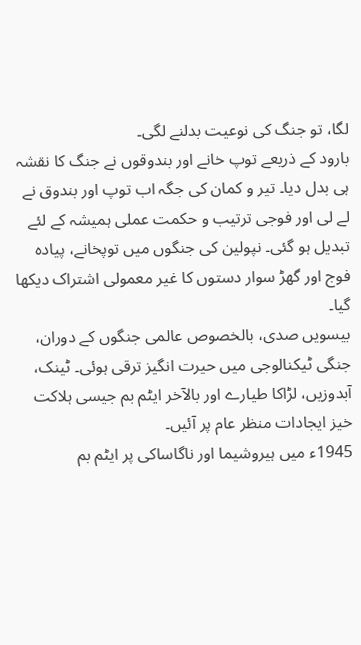لگا، تو جنگ کی نوعیت بدلنے لگی۔
بارود کے ذریعے توپ خانے اور بندوقوں نے جنگ کا نقشہ ہی بدل دیا۔ تیر و کمان کی جگہ اب توپ اور بندوق نے لے لی اور فوجی ترتیب و حکمت عملی ہمیشہ کے لئے تبدیل ہو گئی۔ نپولین کی جنگوں میں توپخانے، پیادہ فوج اور گھڑ سوار دستوں کا غیر معمولی اشتراک دیکھا گیا۔
بیسویں صدی، بالخصوص عالمی جنگوں کے دوران، جنگی ٹیکنالوجی میں حیرت انگیز ترقی ہوئی۔ ٹینک، آبدوزیں، لڑاکا طیارے اور بالآخر ایٹم بم جیسی ہلاکت خیز ایجادات منظر عام پر آئیں۔
1945ء میں ہیروشیما اور ناگاساکی پر ایٹم بم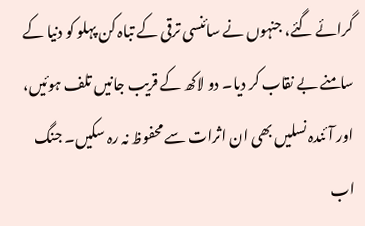گرائے گئے، جنہوں نے سائنسی ترقی کے تباہ کن پہلو کو دنیا کے سامنے بے نقاب کر دیا۔ دو لاکھ کے قریب جانیں تلف ہوئیں، اور آئندہ نسلیں بھی ان اثرات سے محفوظ نہ رہ سکیں۔ جنگ اب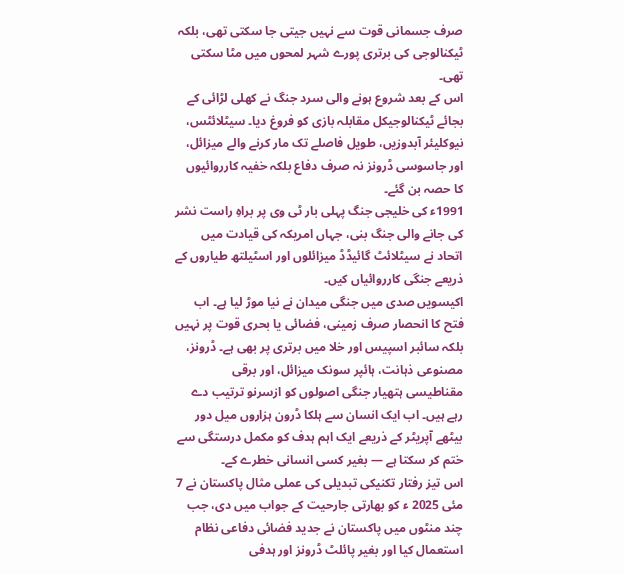صرف جسمانی قوت سے نہیں جیتی جا سکتی تھی، بلکہ ٹیکنالوجی کی برتری پورے شہر لمحوں میں مٹا سکتی تھی۔
اس کے بعد شروع ہونے والی سرد جنگ نے کھلی لڑائی کے بجائے ٹیکنالوجیکل مقابلہ بازی کو فروغ دیا۔ سیٹلائٹس، نیوکلیئر آبدوزیں، طویل فاصلے تک مار کرنے والے میزائل، اور جاسوسی ڈرونز نہ صرف دفاع بلکہ خفیہ کارروائیوں کا حصہ بن گئے۔
1991ء کی خلیجی جنگ پہلی بار ٹی وی پر براہِ راست نشر کی جانے والی جنگ بنی، جہاں امریکہ کی قیادت میں اتحاد نے سیٹلائٹ گائیڈڈ میزائلوں اور اسٹیلتھ طیاروں کے ذریعے جنگی کارروائیاں کیں۔
اکیسویں صدی میں جنگی میدان نے نیا موڑ لیا ہے۔ اب فتح کا انحصار صرف زمینی، فضائی یا بحری قوت پر نہیں بلکہ سائبر اسپیس اور خلا میں برتری پر بھی ہے۔ ڈرونز، مصنوعی ذہانت، ہائپر سونک میزائل، اور برقی مقناطیسی ہتھیار جنگی اصولوں کو ازسرنو ترتیب دے رہے ہیں۔ اب ایک انسان سے ہلکا ڈرون ہزاروں میل دور بیٹھے آپریٹر کے ذریعے ایک اہم ہدف کو مکمل درستگی سے ختم کر سکتا ہے — بغیر کسی انسانی خطرے کے۔
اس تیز رفتار تکنیکی تبدیلی کی عملی مثال پاکستان نے 7 مئی 2025 ء کو بھارتی جارحیت کے جواب میں دی، جب چند منٹوں میں پاکستان نے جدید فضائی دفاعی نظام استعمال کیا اور بغیر پائلٹ ڈرونز اور ہدفی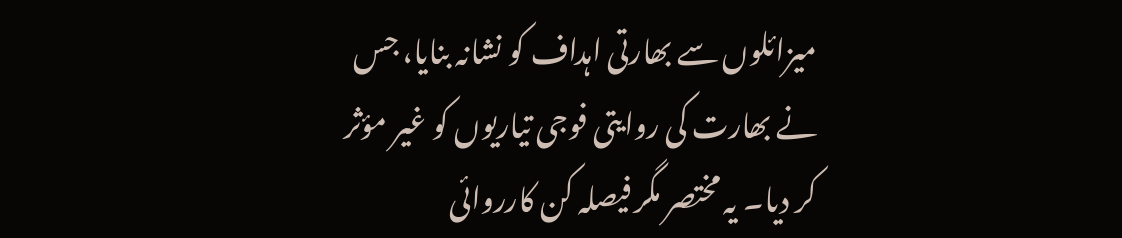میزائلوں سے بھارتی اہداف کو نشانہ بنایا، جس نے بھارت کی روایتی فوجی تیاریوں کو غیر مؤثر کر دیا۔ یہ مختصر مگر فیصلہ کن کارروائی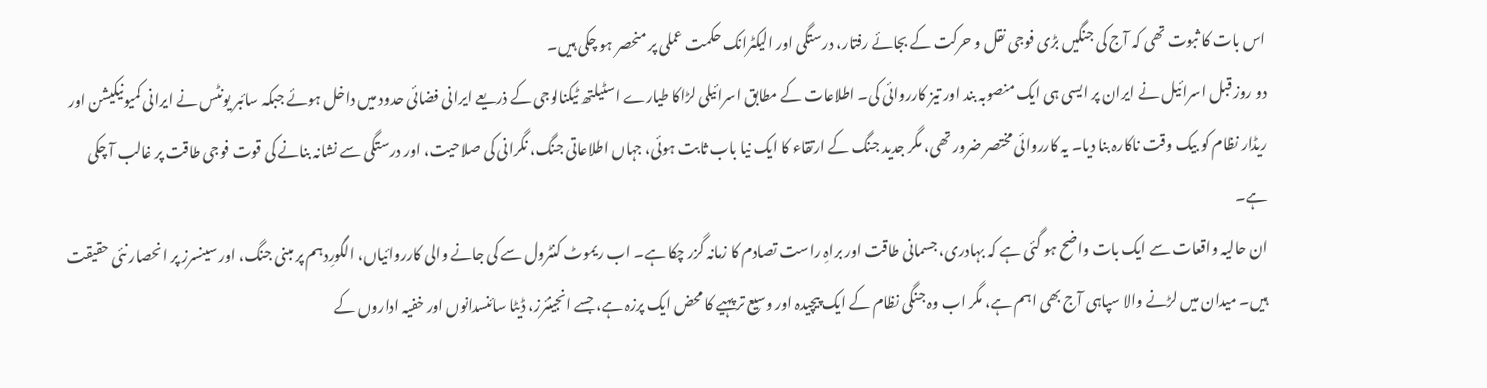اس بات کا ثبوت تھی کہ آج کی جنگیں بڑی فوجی نقل و حرکت کے بجائے رفتار، درستگی اور الیکٹرانک حکمت عملی پر منحصر ہو چکی ہیں۔
دو روز قبل اسرائیل نے ایران پر ایسی ہی ایک منصوبہ بند اور تیز کارروائی کی۔ اطلاعات کے مطابق اسرائیلی لڑاکا طیارے اسٹیلتھ ٹیکنالوجی کے ذریعے ایرانی فضائی حدود میں داخل ہوئے جبکہ سائبر یونٹس نے ایرانی کمیونیکیشن اور ریڈار نظام کو بیک وقت ناکارہ بنا دیا۔ یہ کارروائی مختصر ضرور تھی، مگر جدید جنگ کے ارتقاء کا ایک نیا باب ثابت ہوئی، جہاں اطلاعاتی جنگ، نگرانی کی صلاحیت، اور درستگی سے نشانہ بنانے کی قوت فوجی طاقت پر غالب آ چکی ہے۔
ان حالیہ واقعات سے ایک بات واضح ہو گئی ہے کہ بہادری، جسمانی طاقت اور براہِ راست تصادم کا زمانہ گزر چکا ہے۔ اب ریموٹ کنٹرول سے کی جانے والی کارروائیاں، الگورِدہم پر مبنی جنگ، اور سینسرز پر انحصار نئی حقیقت ہیں۔ میدان میں لڑنے والا سپاہی آج بھی اہم ہے، مگر اب وہ جنگی نظام کے ایک پیچیدہ اور وسیع تر پہیے کا محض ایک پرزہ ہے، جسے انجینئرز، ڈیٹا سائنسدانوں اور خفیہ اداروں کے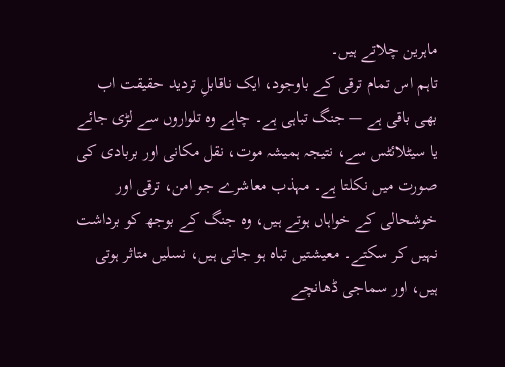ماہرین چلاتے ہیں۔
تاہم اس تمام ترقی کے باوجود، ایک ناقابلِ تردید حقیقت اب بھی باقی ہے — جنگ تباہی ہے۔ چاہے وہ تلواروں سے لڑی جائے یا سیٹلائٹس سے، نتیجہ ہمیشہ موت، نقل مکانی اور بربادی کی صورت میں نکلتا ہے۔ مہذب معاشرے جو امن، ترقی اور خوشحالی کے خواہاں ہوتے ہیں، وہ جنگ کے بوجھ کو برداشت نہیں کر سکتے۔ معیشتیں تباہ ہو جاتی ہیں، نسلیں متاثر ہوتی ہیں، اور سماجی ڈھانچے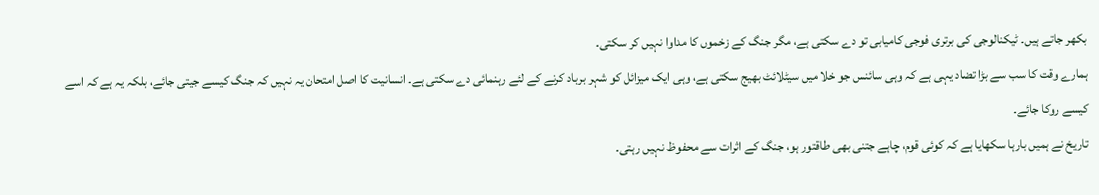بکھر جاتے ہیں۔ ٹیکنالوجی کی برتری فوجی کامیابی تو دے سکتی ہے، مگر جنگ کے زخموں کا مداوا نہیں کر سکتی۔
ہمارے وقت کا سب سے بڑا تضاد یہی ہے کہ وہی سائنس جو خلا میں سیٹلائٹ بھیج سکتی ہے، وہی ایک میزائل کو شہر برباد کرنے کے لئے رہنمائی دے سکتی ہے۔ انسانیت کا اصل امتحان یہ نہیں کہ جنگ کیسے جیتی جائے، بلکہ یہ ہے کہ اسے کیسے روکا جائے۔
تاریخ نے ہمیں بارہا سکھایا ہے کہ کوئی قوم، چاہے جتنی بھی طاقتور ہو، جنگ کے اثرات سے محفوظ نہیں رہتی۔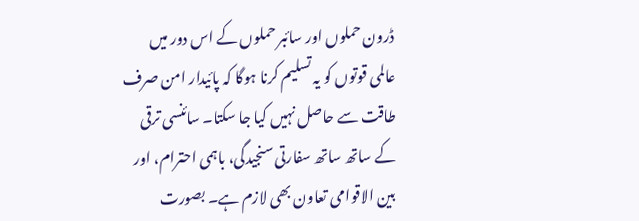ڈرون حملوں اور سائبر حملوں کے اس دور میں عالمی قوتوں کو یہ تسلیم کرنا ہوگا کہ پائیدار امن صرف طاقت سے حاصل نہیں کیا جا سکتا۔ سائنسی ترقی کے ساتھ ساتھ سفارتی سنجیدگی، باہمی احترام، اور بین الاقوامی تعاون بھی لازم ہے۔ بصورت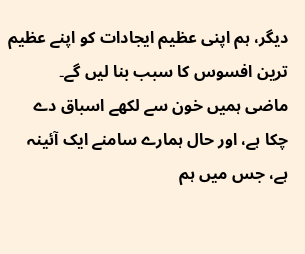دیگر، ہم اپنی عظیم ایجادات کو اپنے عظیم ترین افسوس کا سبب بنا لیں گے۔
ماضی ہمیں خون سے لکھے اسباق دے چکا ہے، اور حال ہمارے سامنے ایک آئینہ ہے، جس میں ہم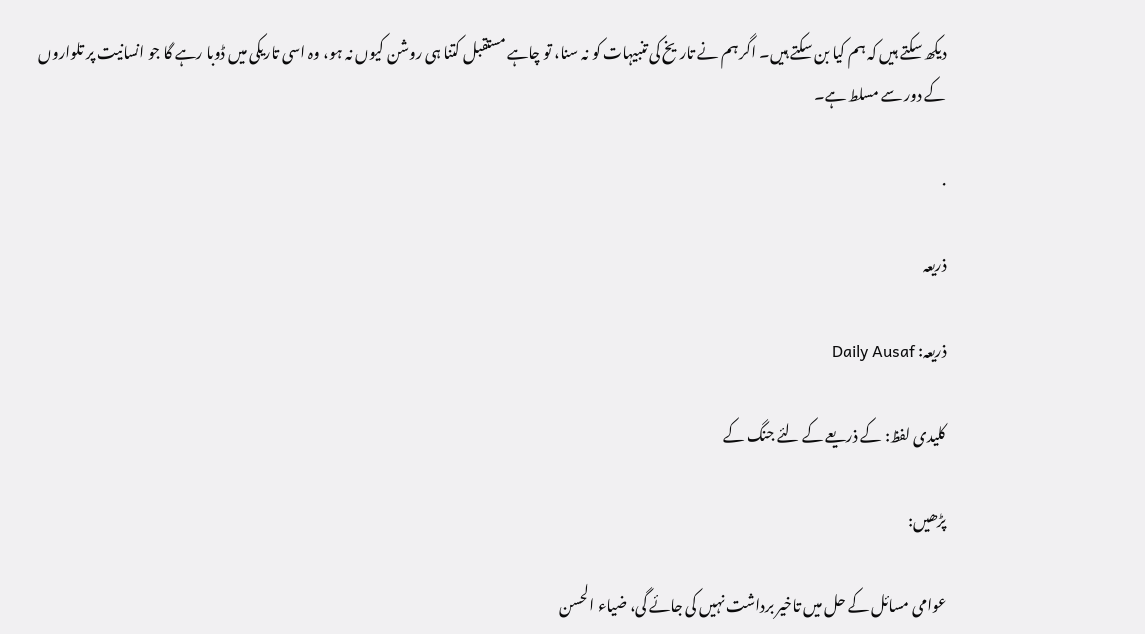دیکھ سکتے ہیں کہ ہم کیا بن سکتے ہیں۔ اگر ہم نے تاریخ کی تنبیہات کو نہ سنا، تو چاہے مستقبل کتنا ہی روشن کیوں نہ ہو، وہ اسی تاریکی میں ڈوبا رہے گا جو انسانیت پر تلواروں کے دور سے مسلط ہے۔

.

ذریعہ

ذریعہ: Daily Ausaf

کلیدی لفظ: کے ذریعے کے لئے جنگ کے

پڑھیں:

عوامی مسائل کے حل میں تاخیر برداشت نہیں کی جائے گی، ضیاء الحسن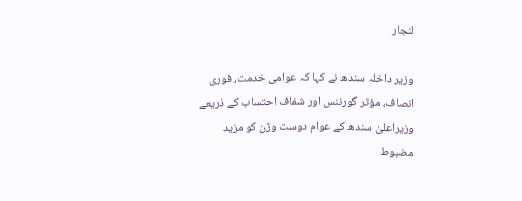لنجار

وزیر داخلہ سندھ نے کہا کہ عوامی خدمت، فوری انصاف، مؤثر گورننس اور شفاف احتساب کے ذریعے وزیراعلیٰ سندھ کے عوام دوست وڑن کو مزید مضبوط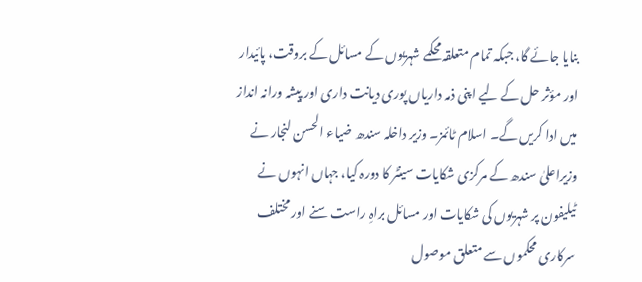بنایا جائے گا، جبکہ تمام متعلقہ محکمے شہریوں کے مسائل کے بروقت، پائیدار اور مؤثر حل کے لیے اپنی ذمہ داریاں پوری دیانت داری اور پیشہ ورانہ انداز میں ادا کریں گے۔ اسلام ٹائمز۔ وزیر داخلہ سندھ ضیاء الحسن لنجار نے وزیراعلیٰ سندھ کے مرکزی شکایات سینٹر کا دورہ کیا، جہاں انہوں نے ٹیلیفون پر شہریوں کی شکایات اور مسائل براہِ راست سنے اور مختلف سرکاری محکموں سے متعلق موصول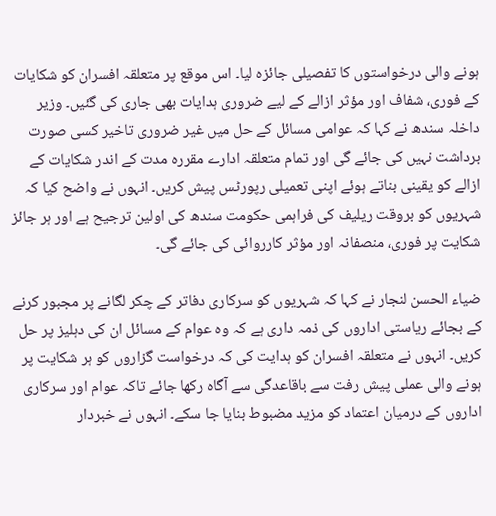ہونے والی درخواستوں کا تفصیلی جائزہ لیا۔ اس موقع پر متعلقہ افسران کو شکایات کے فوری، شفاف اور مؤثر ازالے کے لیے ضروری ہدایات بھی جاری کی گئیں۔ وزیر داخلہ سندھ نے کہا کہ عوامی مسائل کے حل میں غیر ضروری تاخیر کسی صورت برداشت نہیں کی جائے گی اور تمام متعلقہ ادارے مقررہ مدت کے اندر شکایات کے ازالے کو یقینی بناتے ہوئے اپنی تعمیلی رپورٹس پیش کریں۔ انہوں نے واضح کیا کہ شہریوں کو بروقت ریلیف کی فراہمی حکومت سندھ کی اولین ترجیح ہے اور ہر جائز شکایت پر فوری، منصفانہ اور مؤثر کارروائی کی جائے گی۔

ضیاء الحسن لنجار نے کہا کہ شہریوں کو سرکاری دفاتر کے چکر لگانے پر مجبور کرنے کے بجائے ریاستی اداروں کی ذمہ داری ہے کہ وہ عوام کے مسائل ان کی دہلیز پر حل کریں۔ انہوں نے متعلقہ افسران کو ہدایت کی کہ درخواست گزاروں کو ہر شکایت پر ہونے والی عملی پیش رفت سے باقاعدگی سے آگاہ رکھا جائے تاکہ عوام اور سرکاری اداروں کے درمیان اعتماد کو مزید مضبوط بنایا جا سکے۔ انہوں نے خبردار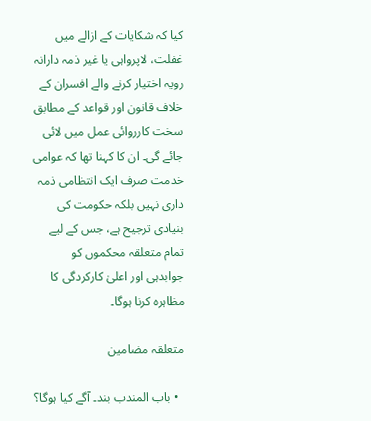کیا کہ شکایات کے ازالے میں غفلت، لاپرواہی یا غیر ذمہ دارانہ رویہ اختیار کرنے والے افسران کے خلاف قانون اور قواعد کے مطابق سخت کارروائی عمل میں لائی جائے گی۔ ان کا کہنا تھا کہ عوامی خدمت صرف ایک انتظامی ذمہ داری نہیں بلکہ حکومت کی بنیادی ترجیح ہے، جس کے لیے تمام متعلقہ محکموں کو جوابدہی اور اعلیٰ کارکردگی کا مظاہرہ کرنا ہوگا۔

متعلقہ مضامین

  • باب المندب بند۔ آگے کیا ہوگا؟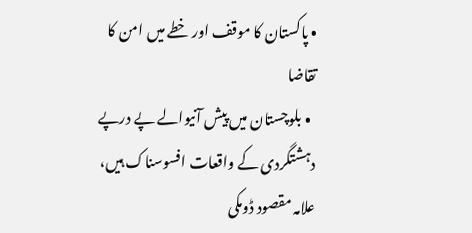• پاکستان کا موقف اور خطے میں امن کا تقاضا
  • بلوچستان میں پیش آنیوالے پے درپے دہشتگردی کے واقعات افسوسناک ہیں، علامہ مقصود ڈومکی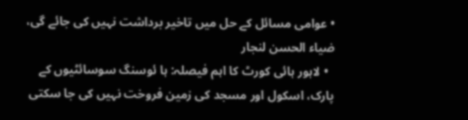• عوامی مسائل کے حل میں تاخیر برداشت نہیں کی جائے گی، ضیاء الحسن لنجار
  • لاہور ہائی کورٹ کا اہم فیصلہ: ہا ئوسنگ سوسائٹیوں کے پارک، اسکول اور مسجد کی زمین فروخت نہیں کی جا سکتی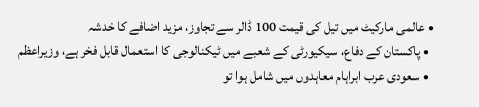• عالمی مارکیٹ میں تیل کی قیمت 100 ڈالر سے تجاوز، مزید اضافے کا خدشہ
  • پاکستان کے دفاع، سیکیورٹی کے شعبے میں ٹیکنالوجی کا استعمال قابل فخر ہے، وزیراعظم
  • سعودی عرب ابراہام معاہدوں میں شامل ہوا تو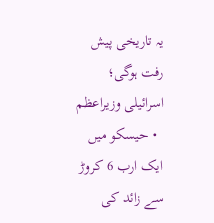یہ تاریخی پیش رفت ہوگی؛ اسرائیلی وزیراعظم
  • حیسکو میں ایک ارب 6 کروڑ سے زائد کی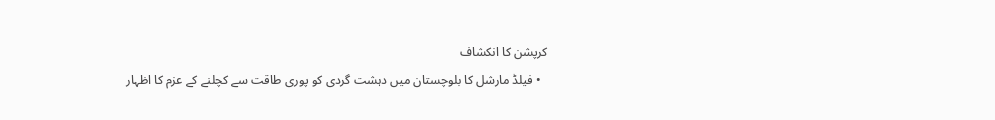کرپشن کا انکشاف
  • فیلڈ مارشل کا بلوچستان میں دہشت گردی کو پوری طاقت سے کچلنے کے عزم کا اظہار